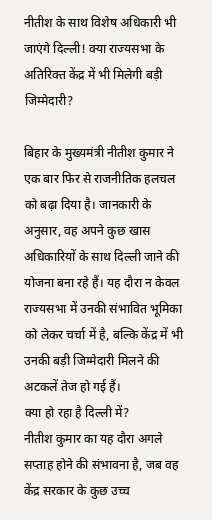नीतीश के साथ विशेष अधिकारी भी जाएंगे दिल्ली! क्या राज्यसभा के अतिरिक्त केंद्र में भी मिलेगी बड़ी जिम्मेदारी?

बिहार के मुख्यमंत्री नीतीश कुमार ने एक बार फिर से राजनीतिक हलचल को बढ़ा दिया है। जानकारी के अनुसार, वह अपने कुछ खास अधिकारियों के साथ दिल्ली जाने की योजना बना रहे हैं। यह दौरा न केवल राज्यसभा में उनकी संभावित भूमिका को लेकर चर्चा में है, बल्कि केंद्र में भी उनकी बड़ी जिम्मेदारी मिलने की अटकलें तेज हो गई हैं।
क्या हो रहा है दिल्ली में?
नीतीश कुमार का यह दौरा अगले सप्ताह होने की संभावना है, जब वह केंद्र सरकार के कुछ उच्च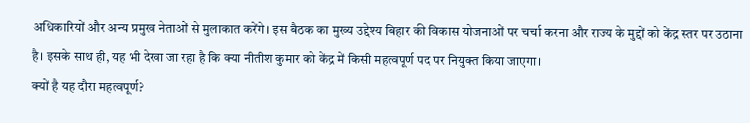अधिकारियों और अन्य प्रमुख नेताओं से मुलाकात करेंगे। इस बैठक का मुख्य उद्देश्य बिहार की विकास योजनाओं पर चर्चा करना और राज्य के मुद्दों को केंद्र स्तर पर उठाना है। इसके साथ ही, यह भी देखा जा रहा है कि क्या नीतीश कुमार को केंद्र में किसी महत्वपूर्ण पद पर नियुक्त किया जाएगा।
क्यों है यह दौरा महत्वपूर्ण?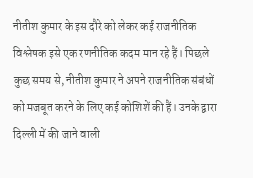नीतीश कुमार के इस दौरे को लेकर कई राजनीतिक विश्लेषक इसे एक रणनीतिक कदम मान रहे हैं। पिछले कुछ समय से, नीतीश कुमार ने अपने राजनीतिक संबंधों को मजबूत करने के लिए कई कोशिशें की हैं। उनके द्वारा दिल्ली में की जाने वाली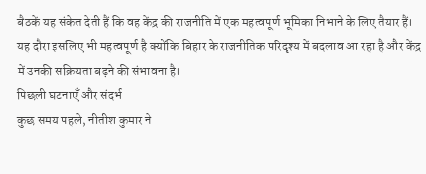बैठकें यह संकेत देती हैं कि वह केंद्र की राजनीति में एक महत्वपूर्ण भूमिका निभाने के लिए तैयार हैं। यह दौरा इसलिए भी महत्वपूर्ण है क्योंकि बिहार के राजनीतिक परिदृश्य में बदलाव आ रहा है और केंद्र में उनकी सक्रियता बढ़ने की संभावना है।
पिछली घटनाएँ और संदर्भ
कुछ समय पहले, नीतीश कुमार ने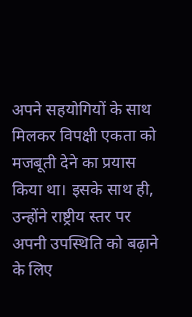अपने सहयोगियों के साथ मिलकर विपक्षी एकता को मजबूती देने का प्रयास किया था। इसके साथ ही, उन्होंने राष्ट्रीय स्तर पर अपनी उपस्थिति को बढ़ाने के लिए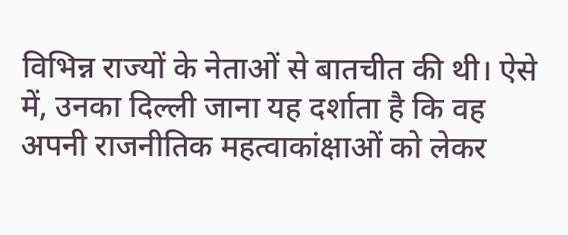विभिन्न राज्यों के नेताओं से बातचीत की थी। ऐसे में, उनका दिल्ली जाना यह दर्शाता है कि वह अपनी राजनीतिक महत्वाकांक्षाओं को लेकर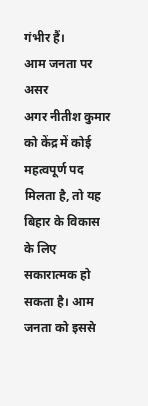गंभीर हैं।
आम जनता पर असर
अगर नीतीश कुमार को केंद्र में कोई महत्वपूर्ण पद मिलता है, तो यह बिहार के विकास के लिए सकारात्मक हो सकता है। आम जनता को इससे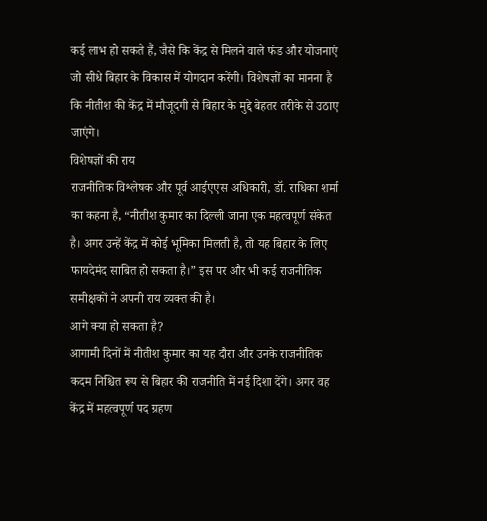कई लाभ हो सकते हैं, जैसे कि केंद्र से मिलने वाले फंड और योजनाएं जो सीधे बिहार के विकास में योगदान करेंगी। विशेषज्ञों का मानना है कि नीतीश की केंद्र में मौजूदगी से बिहार के मुद्दे बेहतर तरीके से उठाए जाएंगे।
विशेषज्ञों की राय
राजनीतिक विश्लेषक और पूर्व आईएएस अधिकारी, डॉ. राधिका शर्मा का कहना है, “नीतीश कुमार का दिल्ली जाना एक महत्वपूर्ण संकेत है। अगर उन्हें केंद्र में कोई भूमिका मिलती है, तो यह बिहार के लिए फायदेमंद साबित हो सकता है।” इस पर और भी कई राजनीतिक समीक्षकों ने अपनी राय व्यक्त की है।
आगे क्या हो सकता है?
आगामी दिनों में नीतीश कुमार का यह दौरा और उनके राजनीतिक कदम निश्चित रूप से बिहार की राजनीति में नई दिशा देंगे। अगर वह केंद्र में महत्वपूर्ण पद ग्रहण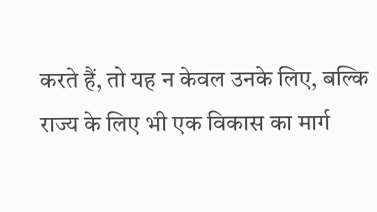करते हैं, तो यह न केवल उनके लिए, बल्कि राज्य के लिए भी एक विकास का मार्ग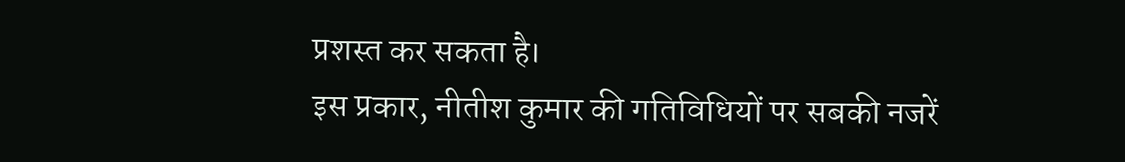प्रशस्त कर सकता है।
इस प्रकार, नीतीश कुमार की गतिविधियों पर सबकी नजरें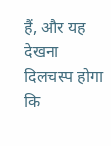हैं, और यह देखना दिलचस्प होगा कि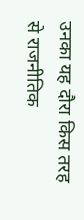उनका यह दौरा किस तरह से राजनीतिक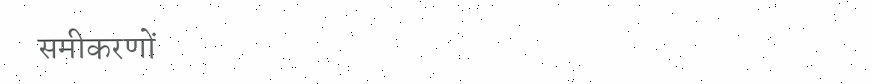समीकरणों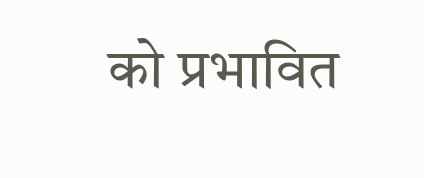को प्रभावित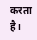करता है।